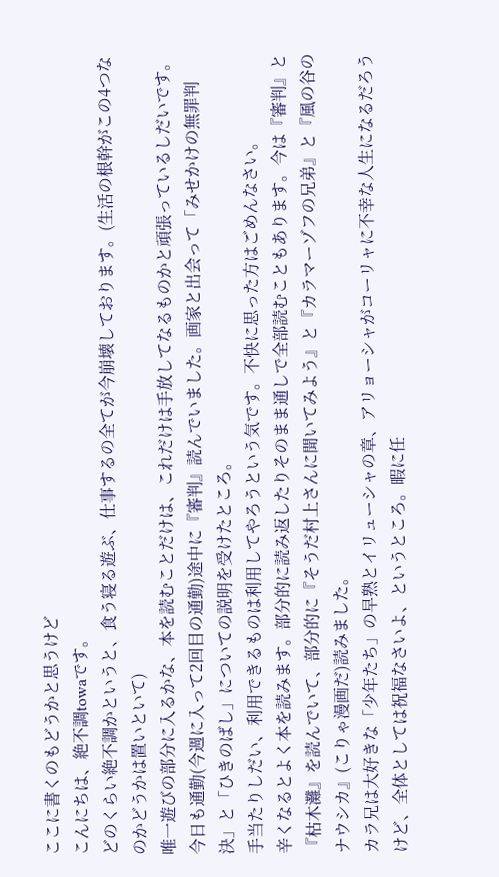ここに書くのもどうかと思うけど
こんにちは、絶不調towaです。
どのくらい絶不調かというと、食う寝る遊ぶ、仕事するの全てが今崩壊しております。(生活の根幹がこの4つなのかどうかは置いといて)
唯一遊びの部分に入るかな、本を読むことだけは、これだけは手放してなるものかと頑張っているしだいです。今日も通勤(今週に入って2回目の通勤)途中に『審判』読んでいました。画家と出会って「みせかけの無罪判決」と「ひきのばし」についての説明を受けたところ。
手当たりしだい、利用できるものは利用してやろうという気です。不快に思った方はごめんなさい。
辛くなるとよく本を読みます。部分的に読み返したりそのまま通しで全部読むこともあります。今は『審判』と『枯木灘』を読んでいて、部分的に『そうだ村上さんに聞いてみよう』と『カラマーゾフの兄弟』と『風の谷のナウシカ』(こりゃ漫画だ)読みました。
カラ兄は大好きな「少年たち」の早熟とイリューシャの章、アリョーシャがコーリャに不幸な人生になるだろうけど、全体としては祝福なさいよ、というところ。暇に任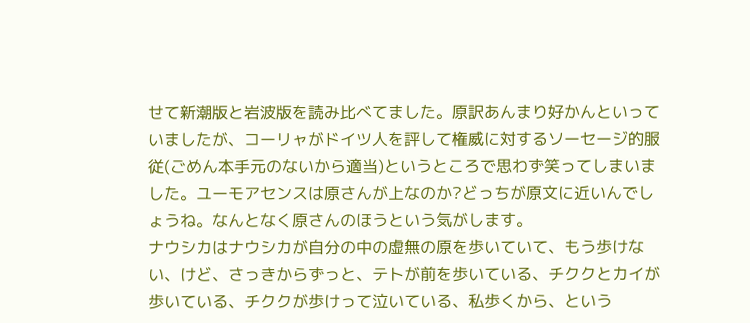せて新潮版と岩波版を読み比べてました。原訳あんまり好かんといっていましたが、コーリャがドイツ人を評して権威に対するソーセージ的服従(ごめん本手元のないから適当)というところで思わず笑ってしまいました。ユーモアセンスは原さんが上なのか?どっちが原文に近いんでしょうね。なんとなく原さんのほうという気がします。
ナウシカはナウシカが自分の中の虚無の原を歩いていて、もう歩けない、けど、さっきからずっと、テトが前を歩いている、チククとカイが歩いている、チククが歩けって泣いている、私歩くから、という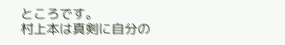ところです。
村上本は真剣に自分の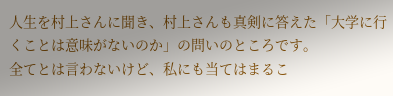人生を村上さんに聞き、村上さんも真剣に答えた「大学に行くことは意味がないのか」の問いのところです。
全てとは言わないけど、私にも当てはまるこ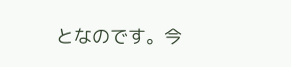となのです。今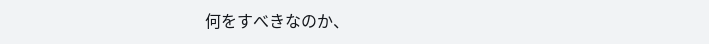何をすべきなのか、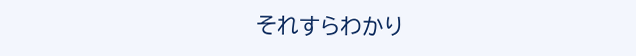それすらわかり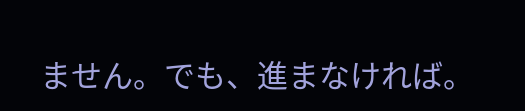ません。でも、進まなければ。